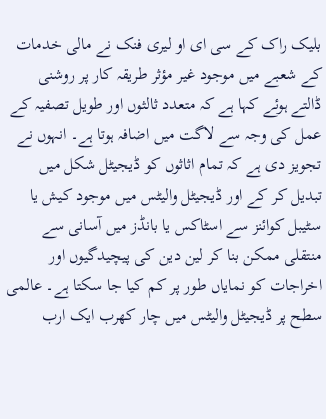بلیک راک کے سی ای او لیری فنک نے مالی خدمات کے شعبے میں موجود غیر مؤثر طریقہ کار پر روشنی ڈالتے ہوئے کہا ہے کہ متعدد ثالثوں اور طویل تصفیہ کے عمل کی وجہ سے لاگت میں اضافہ ہوتا ہے۔ انہوں نے تجویز دی ہے کہ تمام اثاثوں کو ڈیجیٹل شکل میں تبدیل کر کے اور ڈیجیٹل والیٹس میں موجود کیش یا سٹیبل کوائنز سے اسٹاکس یا بانڈز میں آسانی سے منتقلی ممکن بنا کر لین دین کی پیچیدگیوں اور اخراجات کو نمایاں طور پر کم کیا جا سکتا ہے۔ عالمی سطح پر ڈیجیٹل والیٹس میں چار کھرب ایک ارب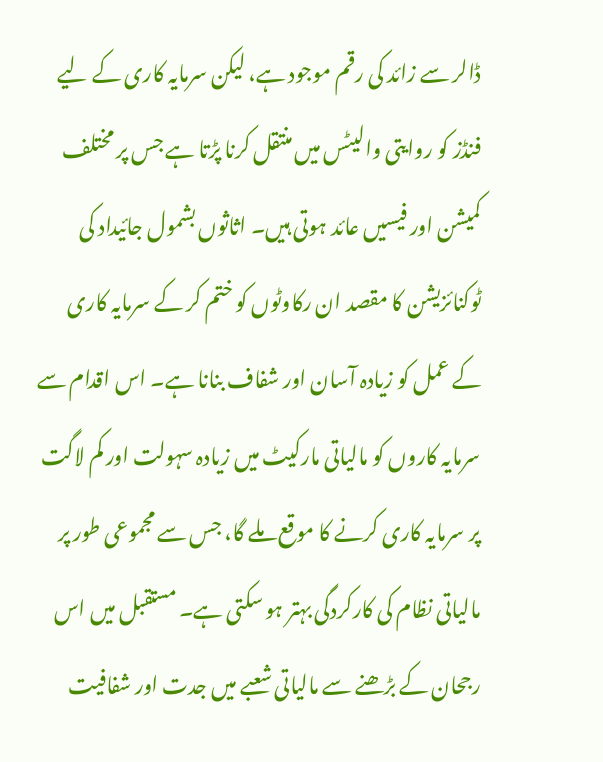ڈالر سے زائد کی رقم موجود ہے، لیکن سرمایہ کاری کے لیے فنڈز کو روایتی والیٹس میں منتقل کرنا پڑتا ہے جس پر مختلف کمیشن اور فیسیں عائد ہوتی ہیں۔ اثاثوں بشمول جائیداد کی ٹوکنائزیشن کا مقصد ان رکاوٹوں کو ختم کر کے سرمایہ کاری کے عمل کو زیادہ آسان اور شفاف بنانا ہے۔ اس اقدام سے سرمایہ کاروں کو مالیاتی مارکیٹ میں زیادہ سہولت اور کم لاگت پر سرمایہ کاری کرنے کا موقع ملے گا، جس سے مجموعی طور پر مالیاتی نظام کی کارکردگی بہتر ہو سکتی ہے۔ مستقبل میں اس رجحان کے بڑھنے سے مالیاتی شعبے میں جدت اور شفافیت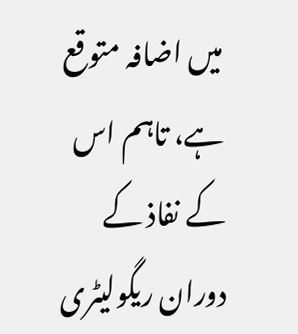میں اضافہ متوقع ہے، تاہم اس کے نفاذ کے دوران ریگولیٹری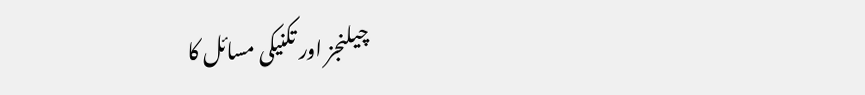چیلنجز اور تکنیکی مسائل کا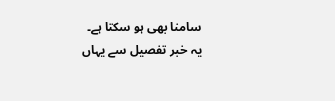سامنا بھی ہو سکتا ہے۔
یہ خبر تفصیل سے یہاں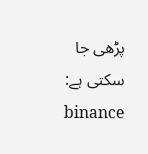پڑھی جا سکتی ہے: binance